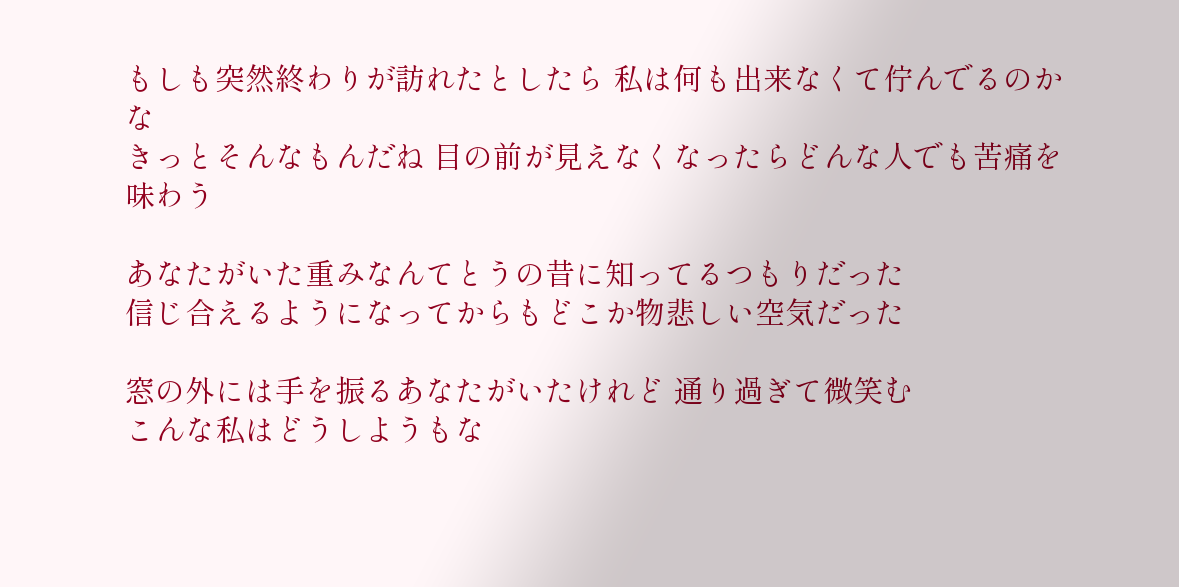もしも突然終わりが訪れたとしたら 私は何も出来なくて佇んでるのかな
きっとそんなもんだね 目の前が見えなくなったらどんな人でも苦痛を味わう

あなたがいた重みなんてとうの昔に知ってるつもりだった
信じ合えるようになってからもどこか物悲しい空気だった

窓の外には手を振るあなたがいたけれど 通り過ぎて微笑む
こんな私はどうしようもな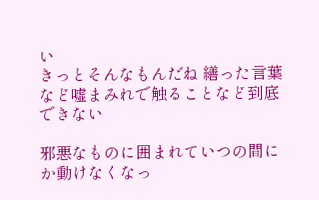い
きっとそんなもんだね 繕った言葉など嘘まみれで触ることなど到底できない

邪悪なものに囲まれていつの間にか動けなくなっ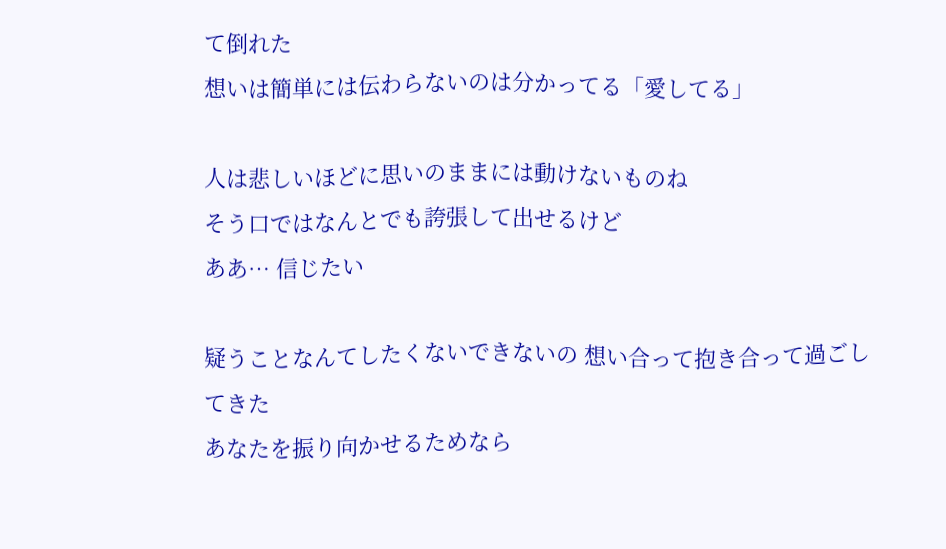て倒れた
想いは簡単には伝わらないのは分かってる「愛してる」

人は悲しいほどに思いのままには動けないものね
そう口ではなんとでも誇張して出せるけど
ああ… 信じたい

疑うことなんてしたくないできないの 想い合って抱き合って過ごしてきた
あなたを振り向かせるためなら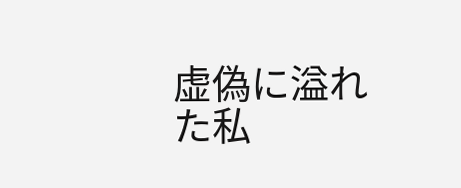虚偽に溢れた私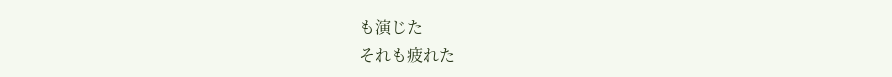も演じた
それも疲れた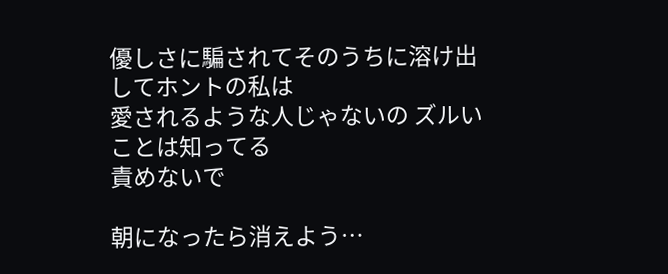優しさに騙されてそのうちに溶け出してホントの私は
愛されるような人じゃないの ズルいことは知ってる
責めないで

朝になったら消えよう…